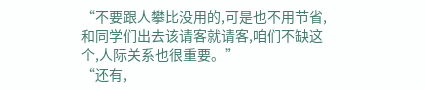“不要跟人攀比没用的,可是也不用节省,和同学们出去该请客就请客,咱们不缺这个,人际关系也很重要。”
“还有,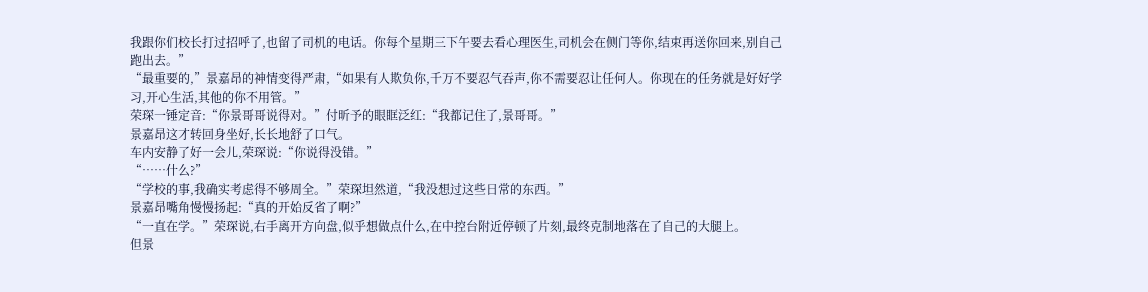我跟你们校长打过招呼了,也留了司机的电话。你每个星期三下午要去看心理医生,司机会在侧门等你,结束再送你回来,别自己跑出去。”
“最重要的,”景嘉昂的神情变得严肃,“如果有人欺负你,千万不要忍气吞声,你不需要忍让任何人。你现在的任务就是好好学习,开心生活,其他的你不用管。”
荣琛一锤定音:“你景哥哥说得对。”付昕予的眼眶泛红:“我都记住了,景哥哥。”
景嘉昂这才转回身坐好,长长地舒了口气。
车内安静了好一会儿,荣琛说:“你说得没错。”
“……什么?”
“学校的事,我确实考虑得不够周全。”荣琛坦然道,“我没想过这些日常的东西。”
景嘉昂嘴角慢慢扬起:“真的开始反省了啊?”
“一直在学。”荣琛说,右手离开方向盘,似乎想做点什么,在中控台附近停顿了片刻,最终克制地落在了自己的大腿上。
但景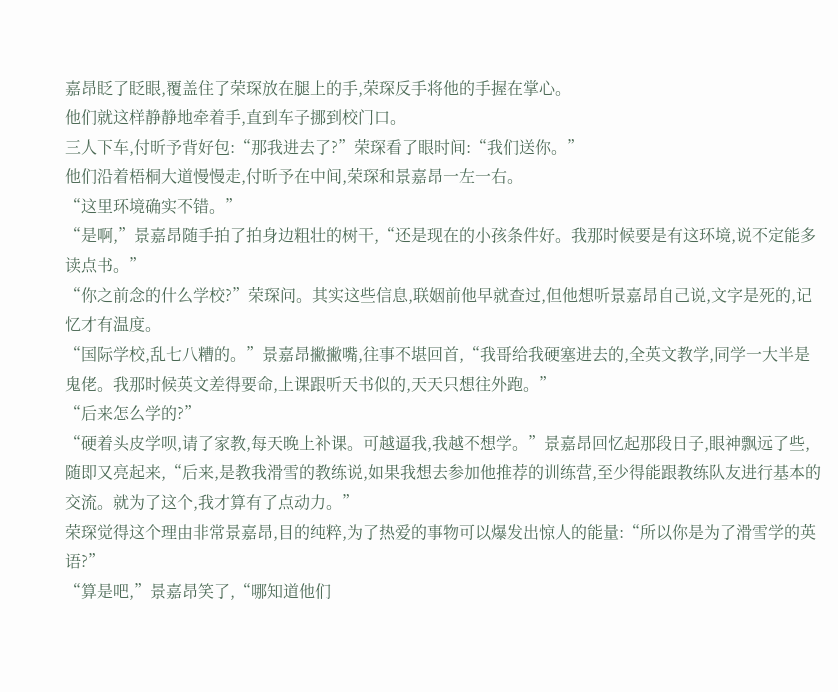嘉昂眨了眨眼,覆盖住了荣琛放在腿上的手,荣琛反手将他的手握在掌心。
他们就这样静静地牵着手,直到车子挪到校门口。
三人下车,付昕予背好包:“那我进去了?”荣琛看了眼时间:“我们送你。”
他们沿着梧桐大道慢慢走,付昕予在中间,荣琛和景嘉昂一左一右。
“这里环境确实不错。”
“是啊,”景嘉昂随手拍了拍身边粗壮的树干,“还是现在的小孩条件好。我那时候要是有这环境,说不定能多读点书。”
“你之前念的什么学校?”荣琛问。其实这些信息,联姻前他早就查过,但他想听景嘉昂自己说,文字是死的,记忆才有温度。
“国际学校,乱七八糟的。”景嘉昂撇撇嘴,往事不堪回首,“我哥给我硬塞进去的,全英文教学,同学一大半是鬼佬。我那时候英文差得要命,上课跟听天书似的,天天只想往外跑。”
“后来怎么学的?”
“硬着头皮学呗,请了家教,每天晚上补课。可越逼我,我越不想学。”景嘉昂回忆起那段日子,眼神飘远了些,随即又亮起来,“后来,是教我滑雪的教练说,如果我想去参加他推荐的训练营,至少得能跟教练队友进行基本的交流。就为了这个,我才算有了点动力。”
荣琛觉得这个理由非常景嘉昂,目的纯粹,为了热爱的事物可以爆发出惊人的能量:“所以你是为了滑雪学的英语?”
“算是吧,”景嘉昂笑了,“哪知道他们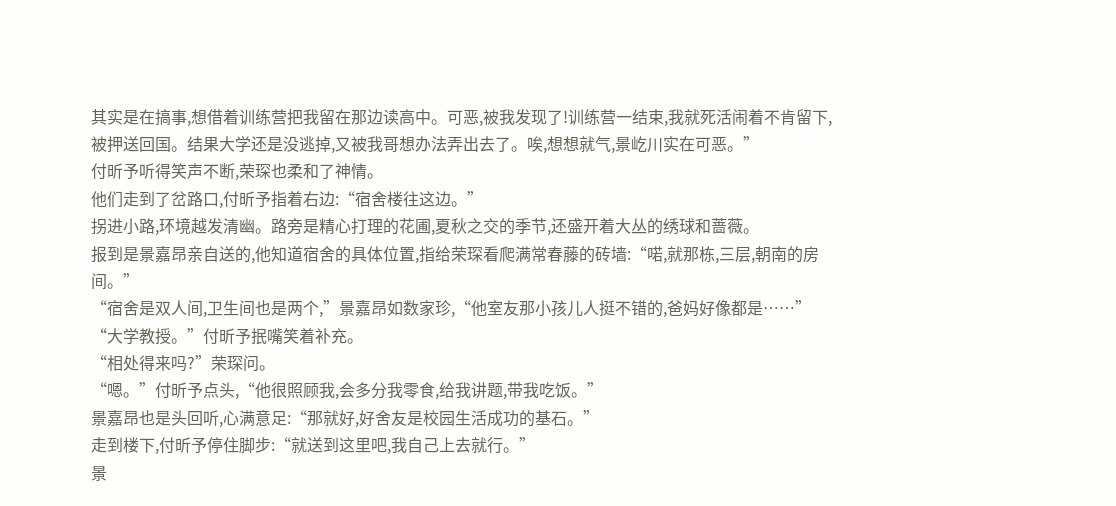其实是在搞事,想借着训练营把我留在那边读高中。可恶,被我发现了!训练营一结束,我就死活闹着不肯留下,被押送回国。结果大学还是没逃掉,又被我哥想办法弄出去了。唉,想想就气,景屹川实在可恶。”
付昕予听得笑声不断,荣琛也柔和了神情。
他们走到了岔路口,付昕予指着右边:“宿舍楼往这边。”
拐进小路,环境越发清幽。路旁是精心打理的花圃,夏秋之交的季节,还盛开着大丛的绣球和蔷薇。
报到是景嘉昂亲自送的,他知道宿舍的具体位置,指给荣琛看爬满常春藤的砖墙:“喏,就那栋,三层,朝南的房间。”
“宿舍是双人间,卫生间也是两个,”景嘉昂如数家珍,“他室友那小孩儿人挺不错的,爸妈好像都是……”
“大学教授。”付昕予抿嘴笑着补充。
“相处得来吗?”荣琛问。
“嗯。”付昕予点头,“他很照顾我,会多分我零食,给我讲题,带我吃饭。”
景嘉昂也是头回听,心满意足:“那就好,好舍友是校园生活成功的基石。”
走到楼下,付昕予停住脚步:“就送到这里吧,我自己上去就行。”
景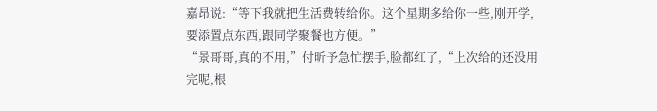嘉昂说:“等下我就把生活费转给你。这个星期多给你一些,刚开学,要添置点东西,跟同学聚餐也方便。”
“景哥哥,真的不用,”付昕予急忙摆手,脸都红了,“上次给的还没用完呢,根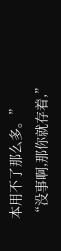本用不了那么多。”
“没事啊,那你就存着,”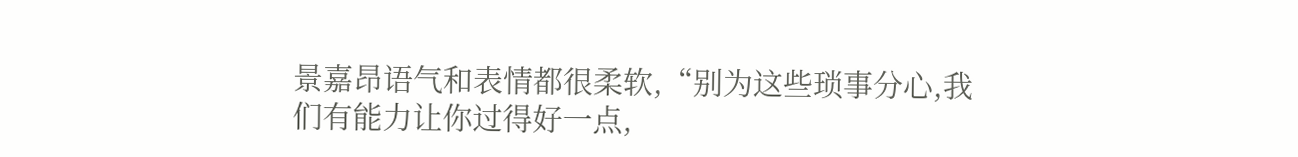景嘉昂语气和表情都很柔软,“别为这些琐事分心,我们有能力让你过得好一点,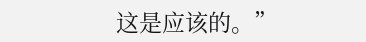这是应该的。”